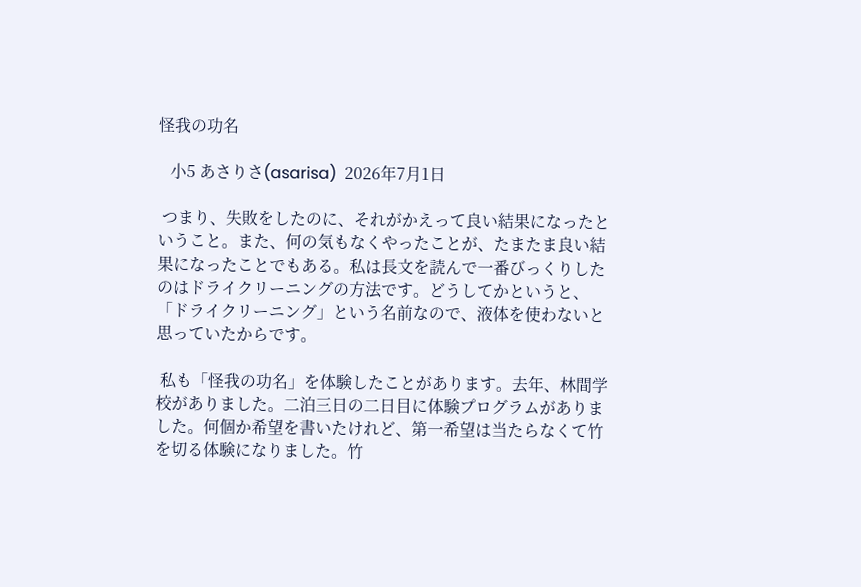怪我の功名

   小5 あさりさ(asarisa)  2026年7月1日

 つまり、失敗をしたのに、それがかえって良い結果になったということ。また、何の気もなくやったことが、たまたま良い結果になったことでもある。私は長文を読んで一番びっくりしたのはドライクリーニングの方法です。どうしてかというと、「ドライクリーニング」という名前なので、液体を使わないと思っていたからです。

 私も「怪我の功名」を体験したことがあります。去年、林間学校がありました。二泊三日の二日目に体験プログラムがありました。何個か希望を書いたけれど、第一希望は当たらなくて竹を切る体験になりました。竹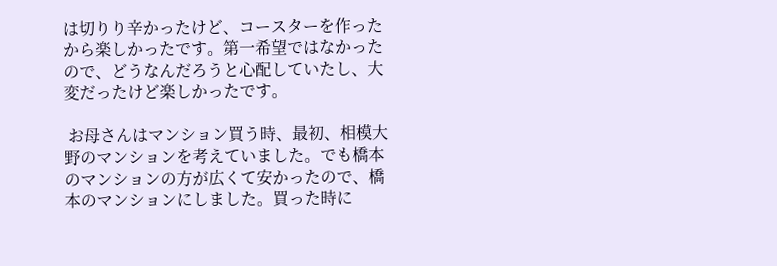は切りり辛かったけど、コースターを作ったから楽しかったです。第一希望ではなかったので、どうなんだろうと心配していたし、大変だったけど楽しかったです。

 お母さんはマンション買う時、最初、相模大野のマンションを考えていました。でも橋本のマンションの方が広くて安かったので、橋本のマンションにしました。買った時に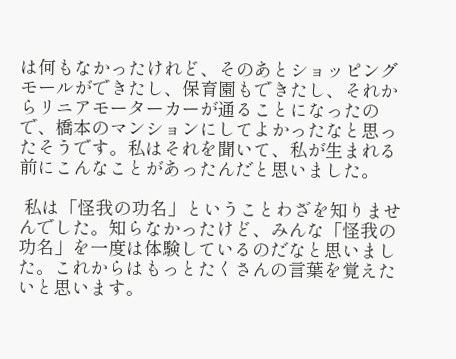は何もなかったけれど、そのあとショッピングモールができたし、保育園もできたし、それからリニアモーターカーが通ることになったので、橋本のマンションにしてよかったなと思ったそうです。私はそれを聞いて、私が生まれる前にこんなことがあったんだと思いました。

 私は「怪我の功名」ということわざを知りませんでした。知らなかったけど、みんな「怪我の功名」を一度は体験しているのだなと思いました。これからはもっとたくさんの言葉を覚えたいと思います。